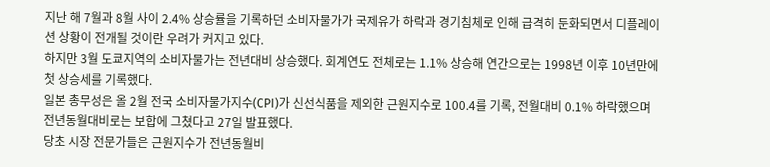지난 해 7월과 8월 사이 2.4% 상승률을 기록하던 소비자물가가 국제유가 하락과 경기침체로 인해 급격히 둔화되면서 디플레이션 상황이 전개될 것이란 우려가 커지고 있다.
하지만 3월 도쿄지역의 소비자물가는 전년대비 상승했다. 회계연도 전체로는 1.1% 상승해 연간으로는 1998년 이후 10년만에 첫 상승세를 기록했다.
일본 총무성은 올 2월 전국 소비자물가지수(CPI)가 신선식품을 제외한 근원지수로 100.4를 기록, 전월대비 0.1% 하락했으며 전년동월대비로는 보합에 그쳤다고 27일 발표했다.
당초 시장 전문가들은 근원지수가 전년동월비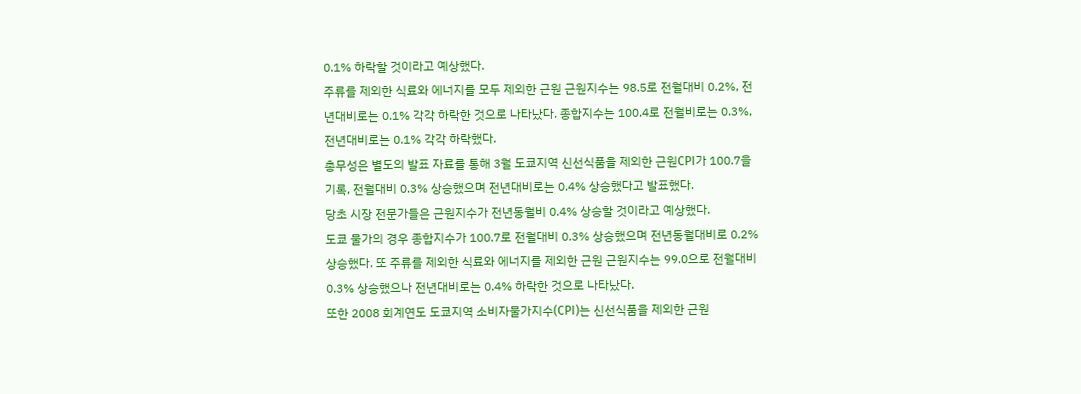0.1% 하락할 것이라고 예상했다.
주류를 제외한 식료와 에너지를 모두 제외한 근원 근원지수는 98.5로 전월대비 0.2%, 전년대비로는 0.1% 각각 하락한 것으로 나타났다. 종합지수는 100.4로 전월비로는 0.3%, 전년대비로는 0.1% 각각 하락했다.
총무성은 별도의 발표 자료를 통해 3월 도쿄지역 신선식품을 제외한 근원CPI가 100.7을 기록, 전월대비 0.3% 상승했으며 전년대비로는 0.4% 상승했다고 발표했다.
당초 시장 전문가들은 근원지수가 전년동월비 0.4% 상승할 것이라고 예상했다.
도쿄 물가의 경우 종합지수가 100.7로 전월대비 0.3% 상승했으며 전년동월대비로 0.2% 상승했다. 또 주류를 제외한 식료와 에너지를 제외한 근원 근원지수는 99.0으로 전월대비 0.3% 상승했으나 전년대비로는 0.4% 하락한 것으로 나타났다.
또한 2008 회계연도 도쿄지역 소비자물가지수(CPI)는 신선식품을 제외한 근원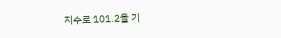지수로 101.2을 기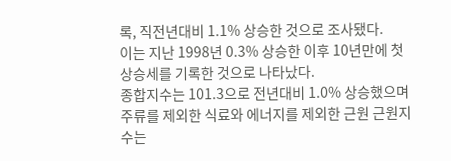록, 직전년대비 1.1% 상승한 것으로 조사됐다.
이는 지난 1998년 0.3% 상승한 이후 10년만에 첫 상승세를 기록한 것으로 나타났다.
종합지수는 101.3으로 전년대비 1.0% 상승했으며 주류를 제외한 식료와 에너지를 제외한 근원 근원지수는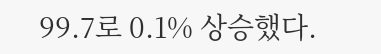99.7로 0.1% 상승했다.